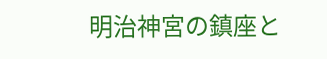明治神宮の鎮座と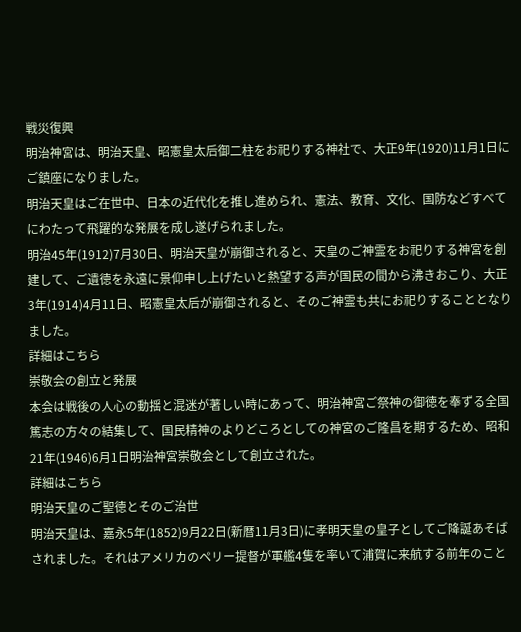戦災復興
明治神宮は、明治天皇、昭憲皇太后御二柱をお祀りする神社で、大正9年(1920)11月1日にご鎮座になりました。
明治天皇はご在世中、日本の近代化を推し進められ、憲法、教育、文化、国防などすべてにわたって飛躍的な発展を成し遂げられました。
明治45年(1912)7月30日、明治天皇が崩御されると、天皇のご神霊をお祀りする神宮を創建して、ご遺徳を永遠に景仰申し上げたいと熱望する声が国民の間から沸きおこり、大正3年(1914)4月11日、昭憲皇太后が崩御されると、そのご神霊も共にお祀りすることとなりました。
詳細はこちら
崇敬会の創立と発展
本会は戦後の人心の動揺と混迷が著しい時にあって、明治神宮ご祭神の御徳を奉ずる全国篤志の方々の結集して、国民精神のよりどころとしての神宮のご隆昌を期するため、昭和21年(1946)6月1日明治神宮崇敬会として創立された。
詳細はこちら
明治天皇のご聖徳とそのご治世
明治天皇は、嘉永5年(1852)9月22日(新暦11月3日)に孝明天皇の皇子としてご降誕あそばされました。それはアメリカのペリー提督が軍艦4隻を率いて浦賀に来航する前年のこと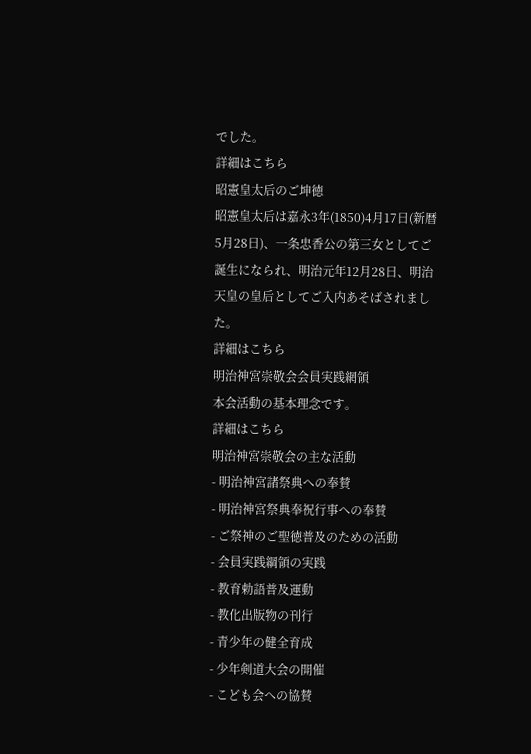でした。
詳細はこちら
昭憲皇太后のご坤徳
昭憲皇太后は嘉永3年(1850)4月17日(新暦5月28日)、一条忠香公の第三女としてご誕生になられ、明治元年12月28日、明治天皇の皇后としてご入内あそばされました。
詳細はこちら
明治神宮崇敬会会員実践網領
本会活動の基本理念です。
詳細はこちら
明治神宮崇敬会の主な活動
- 明治神宮諸祭典への奉賛
- 明治神宮祭典奉祝行事への奉賛
- ご祭神のご聖徳普及のための活動
- 会員実践綱領の実践
- 教育勅語普及運動
- 教化出版物の刊行
- 青少年の健全育成
- 少年剣道大会の開催
- こども会への協賛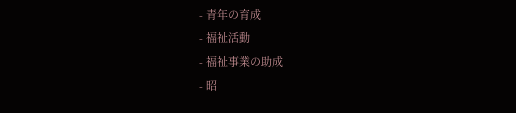- 青年の育成
- 福祉活動
- 福祉事業の助成
- 昭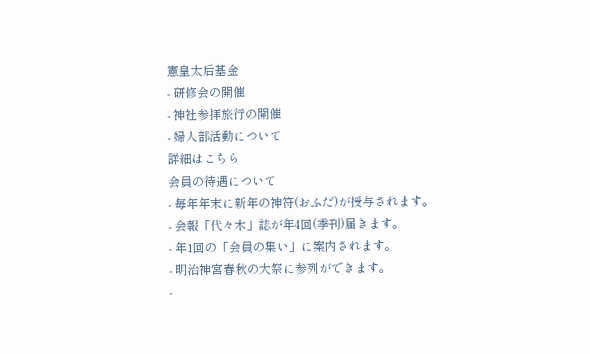憲皇太后基金
- 研修会の開催
- 神社参拝旅行の開催
- 婦人部活動について
詳細はこちら
会員の待遇について
- 毎年年末に新年の神符(おふだ)が授与されます。
- 会報「代々木」誌が年4回(季刊)届きます。
- 年1回の「会員の集い」に案内されます。
- 明治神宮春秋の大祭に参列ができます。
-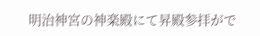明治神宮の神楽殿にて昇殿参拝がで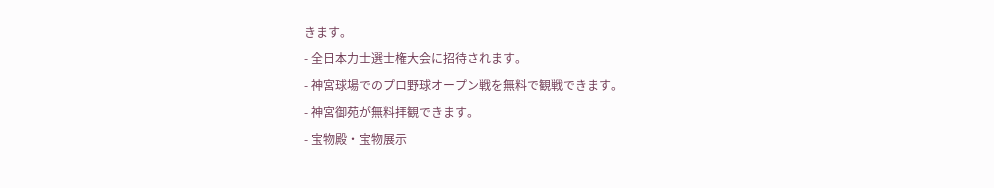きます。
- 全日本力士選士権大会に招待されます。
- 神宮球場でのプロ野球オープン戦を無料で観戦できます。
- 神宮御苑が無料拝観できます。
- 宝物殿・宝物展示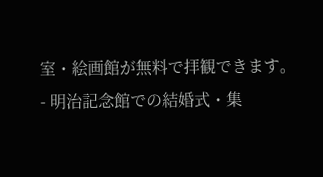室・絵画館が無料で拝観できます。
- 明治記念館での結婚式・集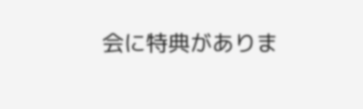会に特典がありま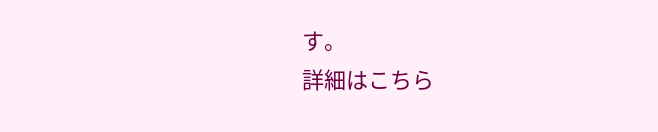す。
詳細はこちら